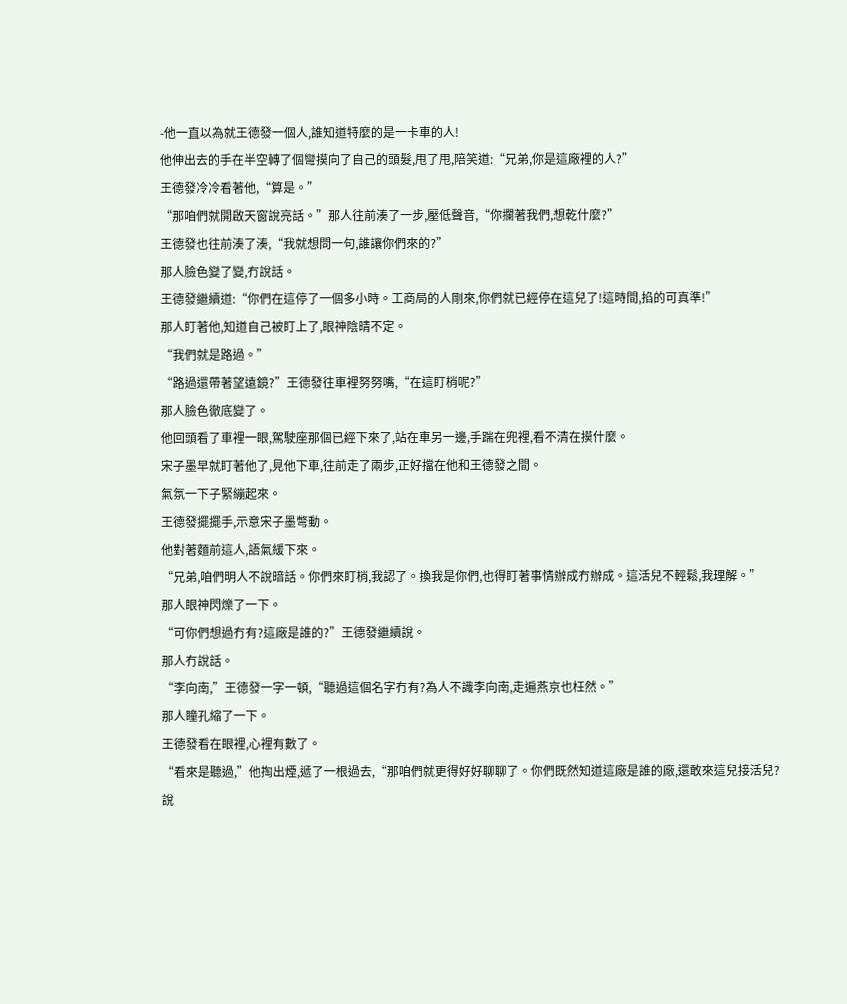-他一直以為就王德發一個人,誰知道特麼的是一卡車的人!
他伸出去的手在半空轉了個彎摸向了自己的頭髮,甩了甩,陪笑道:“兄弟,你是這廠裡的人?”
王德發冷冷看著他,“算是。”
“那咱們就開啟天窗說亮話。”那人往前湊了一步,壓低聲音,“你攔著我們,想乾什麼?”
王德發也往前湊了湊,“我就想問一句,誰讓你們來的?”
那人臉色變了變,冇說話。
王德發繼續道:“你們在這停了一個多小時。工商局的人剛來,你們就已經停在這兒了!這時間,掐的可真準!”
那人盯著他,知道自己被盯上了,眼神陰晴不定。
“我們就是路過。”
“路過還帶著望遠鏡?”王德發往車裡努努嘴,“在這盯梢呢?”
那人臉色徹底變了。
他回頭看了車裡一眼,駕駛座那個已經下來了,站在車另一邊,手踹在兜裡,看不清在摸什麼。
宋子墨早就盯著他了,見他下車,往前走了兩步,正好擋在他和王德發之間。
氣氛一下子緊繃起來。
王德發擺擺手,示意宋子墨彆動。
他對著麵前這人,語氣緩下來。
“兄弟,咱們明人不說暗話。你們來盯梢,我認了。換我是你們,也得盯著事情辦成冇辦成。這活兒不輕鬆,我理解。”
那人眼神閃爍了一下。
“可你們想過冇有?這廠是誰的?”王德發繼續說。
那人冇說話。
“李向南,”王德發一字一頓,“聽過這個名字冇有?為人不識李向南,走遍燕京也枉然。”
那人瞳孔縮了一下。
王德發看在眼裡,心裡有數了。
“看來是聽過,”他掏出煙,遞了一根過去,“那咱們就更得好好聊聊了。你們既然知道這廠是誰的廠,還敢來這兒接活兒?說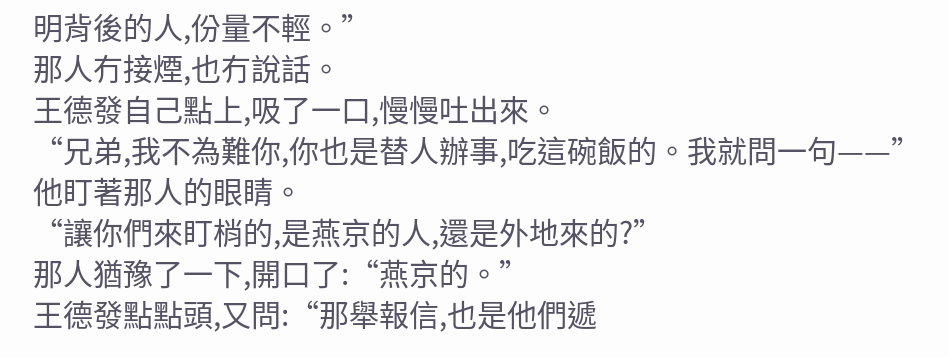明背後的人,份量不輕。”
那人冇接煙,也冇說話。
王德發自己點上,吸了一口,慢慢吐出來。
“兄弟,我不為難你,你也是替人辦事,吃這碗飯的。我就問一句——”
他盯著那人的眼睛。
“讓你們來盯梢的,是燕京的人,還是外地來的?”
那人猶豫了一下,開口了:“燕京的。”
王德發點點頭,又問:“那舉報信,也是他們遞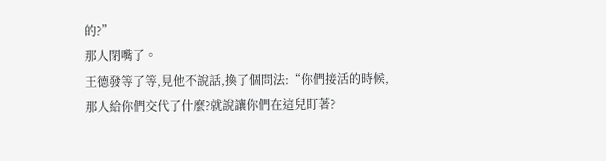的?”
那人閉嘴了。
王德發等了等,見他不說話,換了個問法:“你們接活的時候,那人給你們交代了什麼?就說讓你們在這兒盯著?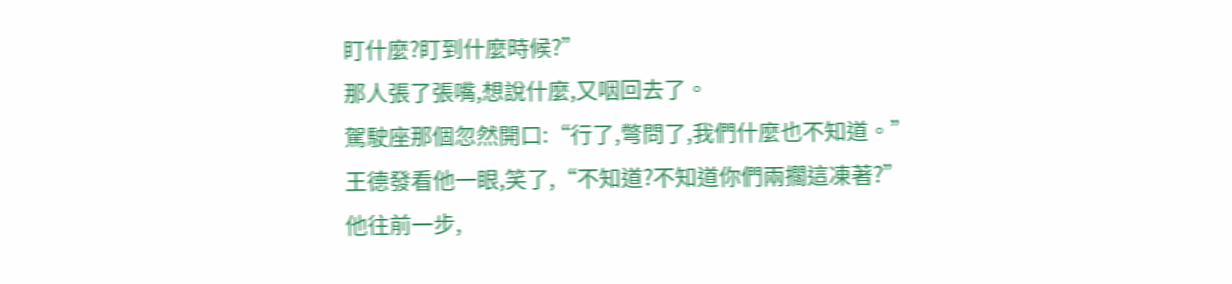盯什麼?盯到什麼時候?”
那人張了張嘴,想說什麼,又咽回去了。
駕駛座那個忽然開口:“行了,彆問了,我們什麼也不知道。”
王德發看他一眼,笑了,“不知道?不知道你們兩擱這凍著?”
他往前一步,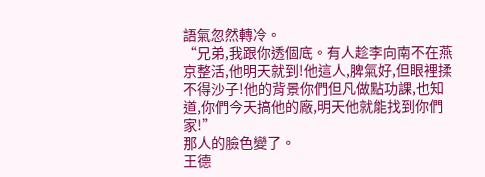語氣忽然轉冷。
“兄弟,我跟你透個底。有人趁李向南不在燕京整活,他明天就到!他這人,脾氣好,但眼裡揉不得沙子!他的背景你們但凡做點功課,也知道,你們今天搞他的廠,明天他就能找到你們家!”
那人的臉色變了。
王德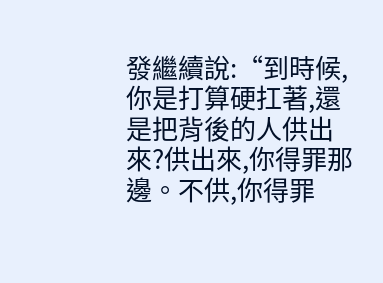發繼續說:“到時候,你是打算硬扛著,還是把背後的人供出來?供出來,你得罪那邊。不供,你得罪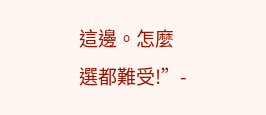這邊。怎麼選都難受!”-